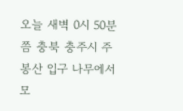오늘 새벽 0시 50분쯤 충북 충주시 주봉산 입구 나무에서 모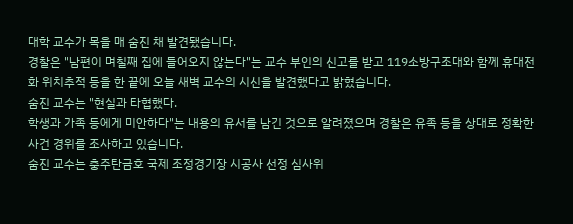대학 교수가 목을 매 숨진 채 발견됐습니다.
경찰은 "남편이 며칠째 집에 들어오지 않는다"는 교수 부인의 신고를 받고 119소방구조대와 함께 휴대전화 위치추적 등을 한 끝에 오늘 새벽 교수의 시신을 발견했다고 밝혔습니다.
숨진 교수는 "현실과 타협했다.
학생과 가족 등에게 미안하다"는 내용의 유서를 남긴 것으로 알려졌으며 경찰은 유족 등을 상대로 정확한 사건 경위를 조사하고 있습니다.
숨진 교수는 충주탄금호 국제 조정경기장 시공사 선정 심사위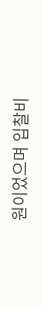원이었으며 입찰비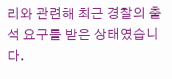리와 관련해 최근 경찰의 출석 요구를 받은 상태였습니다.